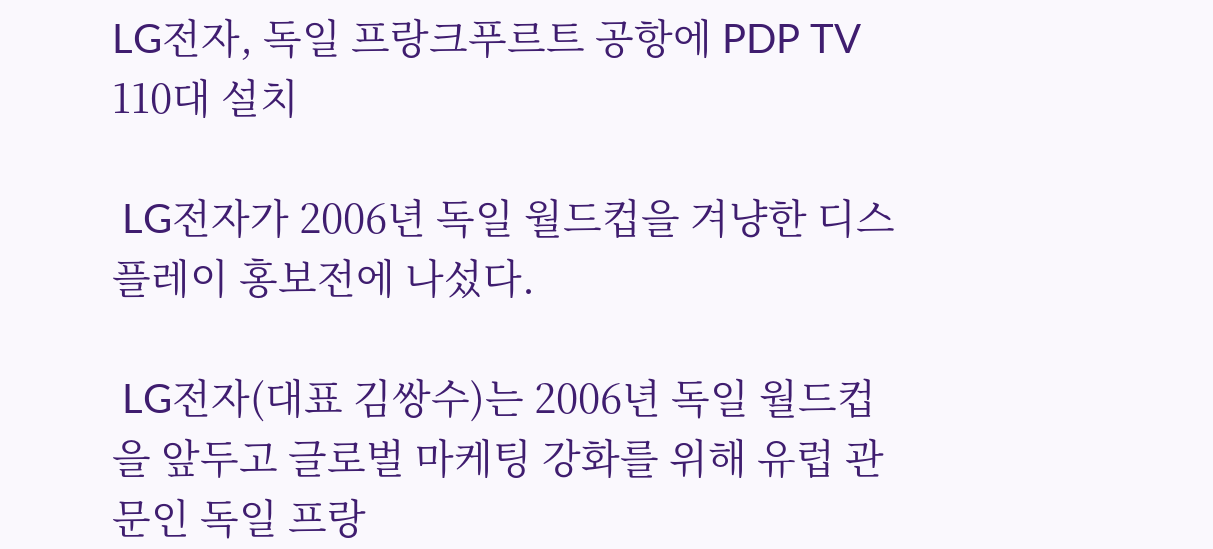LG전자, 독일 프랑크푸르트 공항에 PDP TV 110대 설치

 LG전자가 2006년 독일 월드컵을 겨냥한 디스플레이 홍보전에 나섰다.

 LG전자(대표 김쌍수)는 2006년 독일 월드컵을 앞두고 글로벌 마케팅 강화를 위해 유럽 관문인 독일 프랑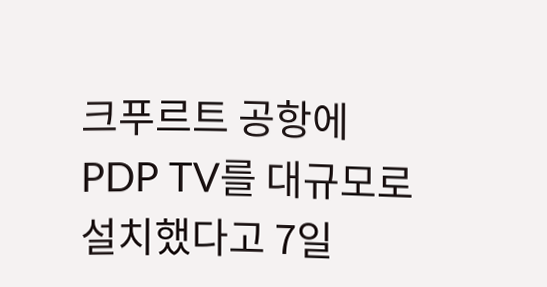크푸르트 공항에 PDP TV를 대규모로 설치했다고 7일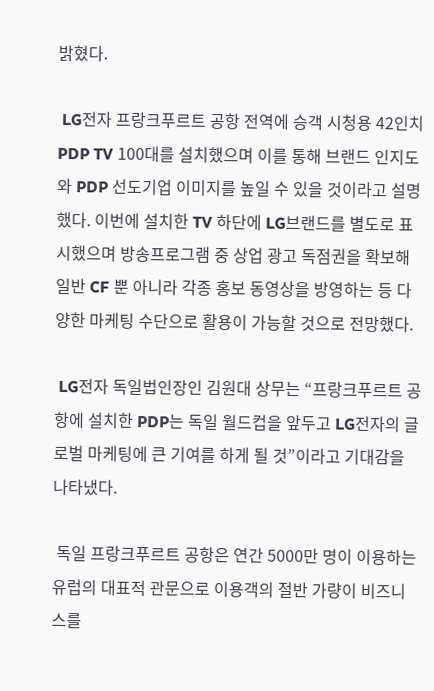밝혔다.

 LG전자 프랑크푸르트 공항 전역에 승객 시청용 42인치 PDP TV 100대를 설치했으며 이를 통해 브랜드 인지도와 PDP 선도기업 이미지를 높일 수 있을 것이라고 설명했다. 이번에 설치한 TV 하단에 LG브랜드를 별도로 표시했으며 방송프로그램 중 상업 광고 독점권을 확보해 일반 CF 뿐 아니라 각종 홍보 동영상을 방영하는 등 다양한 마케팅 수단으로 활용이 가능할 것으로 전망했다.

 LG전자 독일법인장인 김원대 상무는 “프랑크푸르트 공항에 설치한 PDP는 독일 월드컵을 앞두고 LG전자의 글로벌 마케팅에 큰 기여를 하게 될 것”이라고 기대감을 나타냈다.

 독일 프랑크푸르트 공항은 연간 5000만 명이 이용하는 유럽의 대표적 관문으로 이용객의 절반 가량이 비즈니스를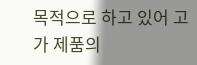목적으로 하고 있어 고가 제품의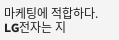마케팅에 적합하다. LG전자는 지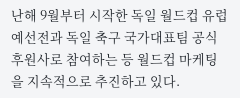난해 9월부터 시작한 독일 월드컵 유럽 예선전과 독일 축구 국가대표팀 공식 후원사로 참여하는 등 월드컵 마케팅을 지속적으로 추진하고 있다.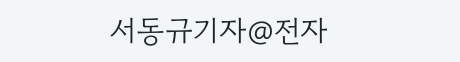서동규기자@전자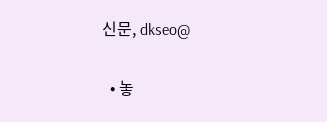신문, dkseo@

  • 놓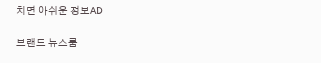치면 아쉬운 정보AD

브랜드 뉴스룸